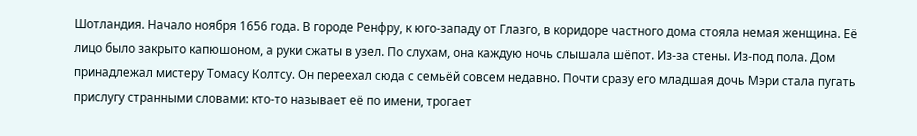Шотландия. Начало ноября 1656 года. В городе Ренфру, к юго-западу от Глазго, в коридоре частного дома стояла немая женщина. Её лицо было закрыто капюшоном, а руки сжаты в узел. По слухам, она каждую ночь слышала шёпот. Из-за стены. Из-под пола. Дом принадлежал мистеру Томасу Колтсу. Он переехал сюда с семьёй совсем недавно. Почти сразу его младшая дочь Мэри стала пугать прислугу странными словами: кто-то называет её по имени, трогает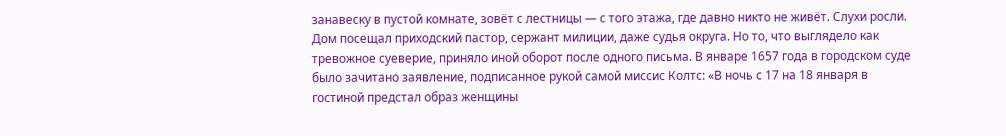занавеску в пустой комнате, зовёт с лестницы — с того этажа, где давно никто не живёт. Слухи росли. Дом посещал приходский пастор, сержант милиции, даже судья округа. Но то, что выглядело как тревожное суеверие, приняло иной оборот после одного письма. В январе 1657 года в городском суде было зачитано заявление, подписанное рукой самой миссис Колтс: «В ночь с 17 на 18 января в гостиной предстал образ женщины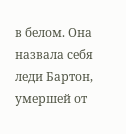в белом. Она назвала себя леди Бартон, умершей от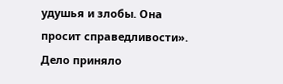удушья и злобы. Она просит справедливости». Дело приняло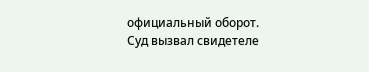официальный оборот. Суд вызвал свидетеле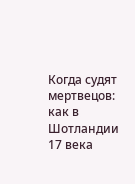Когда судят мертвецов: как в Шотландии 17 века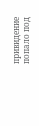привидение попало под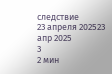следствие
23 апреля 202523 апр 2025
3
2 мин